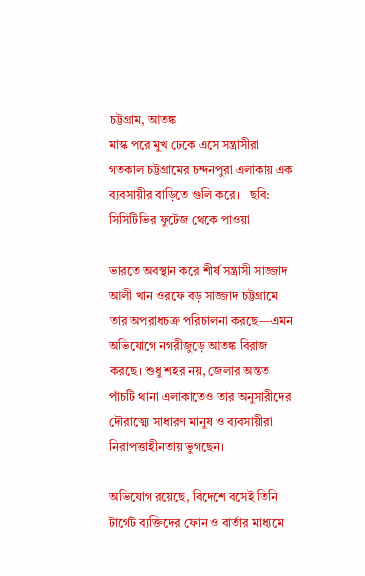চট্টগ্রাম, আতঙ্ক
মাস্ক পরে মুখ ঢেকে এসে সন্ত্রাসীরা গতকাল চট্টগ্রামের চন্দনপুরা এলাকায় এক ব্যবসায়ীর বাড়িতে গুলি করে।   ছবি: সিসিটিভির ফুটেজ থেকে পাওয়া

ভারতে অবস্থান করে শীর্ষ সন্ত্রাসী সাজ্জাদ আলী খান ওরফে বড় সাজ্জাদ চট্টগ্রামে তার অপরাধচক্র পরিচালনা করছে—এমন অভিযোগে নগরীজুড়ে আতঙ্ক বিরাজ করছে। শুধু শহর নয়, জেলার অন্তত পাঁচটি থানা এলাকাতেও তার অনুসারীদের দৌরাত্ম্যে সাধারণ মানুষ ও ব্যবসায়ীরা নিরাপত্তাহীনতায় ভুগছেন।

অভিযোগ রয়েছে, বিদেশে বসেই তিনি টার্গেট ব্যক্তিদের ফোন ও বার্তার মাধ্যমে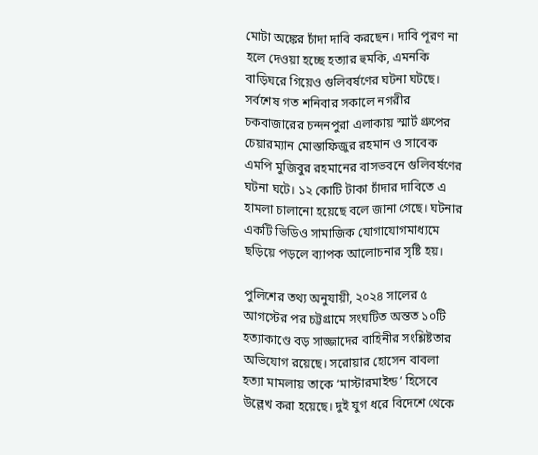মোটা অঙ্কের চাঁদা দাবি করছেন। দাবি পূরণ না হলে দেওয়া হচ্ছে হত্যার হুমকি, এমনকি বাড়িঘরে গিয়েও গুলিবর্ষণের ঘটনা ঘটছে। সর্বশেষ গত শনিবার সকালে নগরীর চকবাজারের চন্দনপুরা এলাকায় স্মার্ট গ্রুপের চেয়ারম্যান মোস্তাফিজুর রহমান ও সাবেক এমপি মুজিবুর রহমানের বাসভবনে গুলিবর্ষণের ঘটনা ঘটে। ১২ কোটি টাকা চাঁদার দাবিতে এ হামলা চালানো হয়েছে বলে জানা গেছে। ঘটনার একটি ভিডিও সামাজিক যোগাযোগমাধ্যমে ছড়িয়ে পড়লে ব্যাপক আলোচনার সৃষ্টি হয়।

পুলিশের তথ্য অনুযায়ী, ২০২৪ সালের ৫ আগস্টের পর চট্টগ্রামে সংঘটিত অন্তত ১০টি হত্যাকাণ্ডে বড় সাজ্জাদের বাহিনীর সংশ্লিষ্টতার অভিযোগ রয়েছে। সরোয়ার হোসেন বাবলা হত্যা মামলায় তাকে ‘মাস্টারমাইন্ড’ হিসেবে উল্লেখ করা হয়েছে। দুই যুগ ধরে বিদেশে থেকে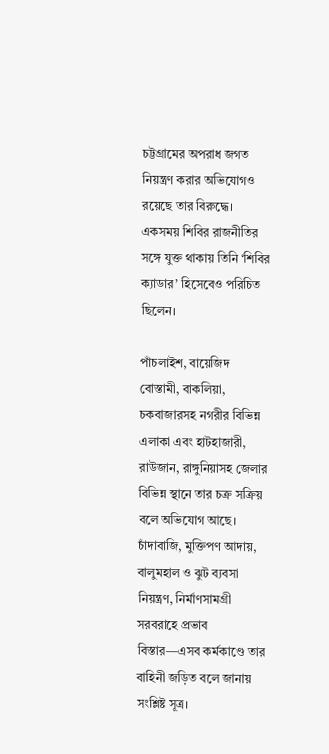চট্টগ্রামের অপরাধ জগত নিয়ন্ত্রণ করার অভিযোগও রয়েছে তার বিরুদ্ধে। একসময় শিবির রাজনীতির সঙ্গে যুক্ত থাকায় তিনি ‘শিবির ক্যাডার’ হিসেবেও পরিচিত ছিলেন।

পাঁচলাইশ, বায়েজিদ বোস্তামী, বাকলিয়া, চকবাজারসহ নগরীর বিভিন্ন এলাকা এবং হাটহাজারী, রাউজান, রাঙ্গুনিয়াসহ জেলার বিভিন্ন স্থানে তার চক্র সক্রিয় বলে অভিযোগ আছে। চাঁদাবাজি, মুক্তিপণ আদায়, বালুমহাল ও ঝুট ব্যবসা নিয়ন্ত্রণ, নির্মাণসামগ্রী সরবরাহে প্রভাব বিস্তার—এসব কর্মকাণ্ডে তার বাহিনী জড়িত বলে জানায় সংশ্লিষ্ট সূত্র।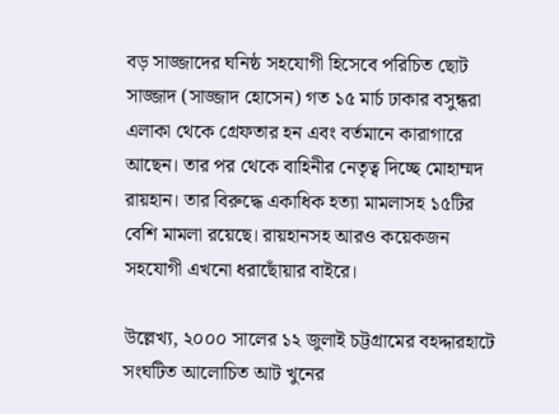বড় সাজ্জাদের ঘনিষ্ঠ সহযোগী হিসেবে পরিচিত ছোট সাজ্জাদ (সাজ্জাদ হোসেন) গত ১৫ মার্চ ঢাকার বসুন্ধরা এলাকা থেকে গ্রেফতার হন এবং বর্তমানে কারাগারে আছেন। তার পর থেকে বাহিনীর নেতৃত্ব দিচ্ছে মোহাম্মদ রায়হান। তার বিরুদ্ধে একাধিক হত্যা মামলাসহ ১৫টির বেশি মামলা রয়েছে। রায়হানসহ আরও কয়েকজন সহযোগী এখনো ধরাছোঁয়ার বাইরে।

উল্লেখ্য, ২০০০ সালের ১২ জুলাই চট্টগ্রামের বহদ্দারহাটে সংঘটিত আলোচিত আট খুনের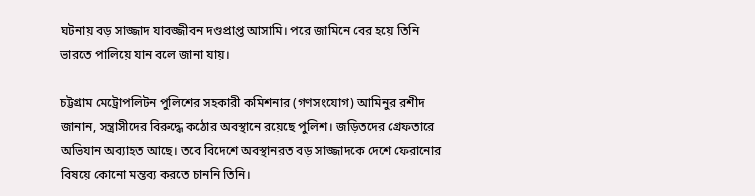ঘটনায় বড় সাজ্জাদ যাবজ্জীবন দণ্ডপ্রাপ্ত আসামি। পরে জামিনে বের হয়ে তিনি ভারতে পালিয়ে যান বলে জানা যায়।

চট্টগ্রাম মেট্রোপলিটন পুলিশের সহকারী কমিশনার (গণসংযোগ) আমিনুর রশীদ জানান, সন্ত্রাসীদের বিরুদ্ধে কঠোর অবস্থানে রয়েছে পুলিশ। জড়িতদের গ্রেফতারে অভিযান অব্যাহত আছে। তবে বিদেশে অবস্থানরত বড় সাজ্জাদকে দেশে ফেরানোর বিষয়ে কোনো মন্তব্য করতে চাননি তিনি।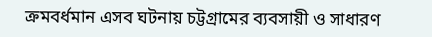ক্রমবর্ধমান এসব ঘটনায় চট্টগ্রামের ব্যবসায়ী ও সাধারণ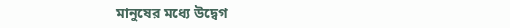মানুষের মধ্যে উদ্বেগ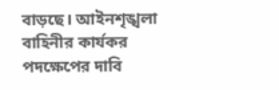বাড়ছে। আইনশৃঙ্খলা বাহিনীর কার্যকর পদক্ষেপের দাবি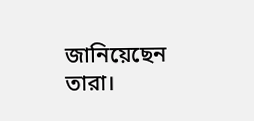জানিয়েছেন তারা।